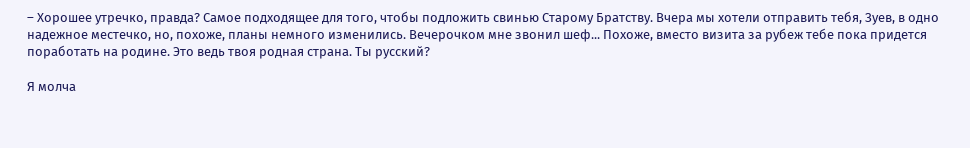– Хорошее утречко, правда? Самое подходящее для того, чтобы подложить свинью Старому Братству. Вчера мы хотели отправить тебя, Зуев, в одно надежное местечко, но, похоже, планы немного изменились. Вечерочком мне звонил шеф... Похоже, вместо визита за рубеж тебе пока придется поработать на родине. Это ведь твоя родная страна. Ты русский?

Я молча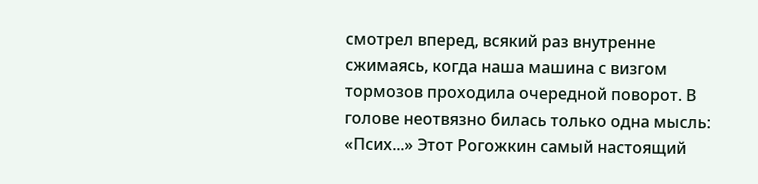смотрел вперед, всякий раз внутренне сжимаясь, когда наша машина с визгом тормозов проходила очередной поворот. В голове неотвязно билась только одна мысль: «Псих...» Этот Рогожкин самый настоящий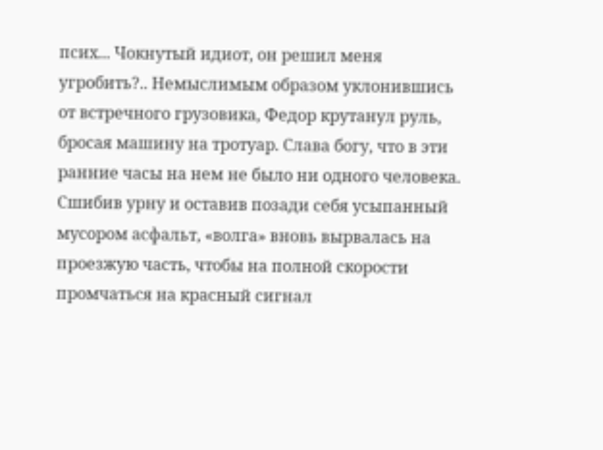псих... Чокнутый идиот, он решил меня угробить?.. Немыслимым образом уклонившись от встречного грузовика, Федор крутанул руль, бросая машину на тротуар. Слава богу, что в эти ранние часы на нем не было ни одного человека. Сшибив урну и оставив позади себя усыпанный мусором асфальт, «волга» вновь вырвалась на проезжую часть, чтобы на полной скорости промчаться на красный сигнал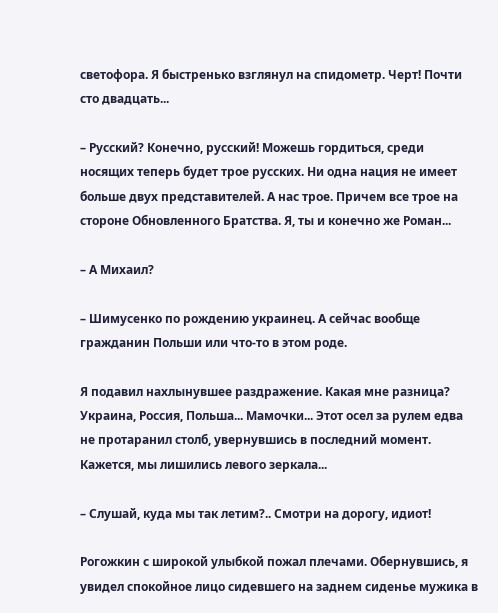светофора. Я быстренько взглянул на спидометр. Черт! Почти сто двадцать...

– Русский? Конечно, русский! Можешь гордиться, среди носящих теперь будет трое русских. Ни одна нация не имеет больше двух представителей. А нас трое. Причем все трое на стороне Обновленного Братства. Я, ты и конечно же Роман...

– А Михаил?

– Шимусенко по рождению украинец. А сейчас вообще гражданин Польши или что-то в этом роде.

Я подавил нахлынувшее раздражение. Какая мне разница? Украина, Россия, Польша... Мамочки... Этот осел за рулем едва не протаранил столб, увернувшись в последний момент. Кажется, мы лишились левого зеркала...

– Слушай, куда мы так летим?.. Смотри на дорогу, идиот!

Рогожкин с широкой улыбкой пожал плечами. Обернувшись, я увидел спокойное лицо сидевшего на заднем сиденье мужика в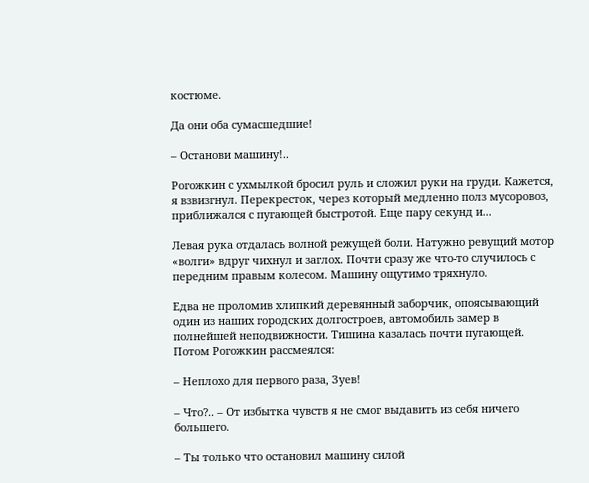костюме.

Да они оба сумасшедшие!

– Останови машину!..

Рогожкин с ухмылкой бросил руль и сложил руки на груди. Кажется, я взвизгнул. Перекресток, через который медленно полз мусоровоз, приближался с пугающей быстротой. Еще пару секунд и...

Левая рука отдалась волной режущей боли. Натужно ревущий мотор «волги» вдруг чихнул и заглох. Почти сразу же что-то случилось с передним правым колесом. Машину ощутимо тряхнуло.

Едва не проломив хлипкий деревянный заборчик, опоясывающий один из наших городских долгостроев, автомобиль замер в полнейшей неподвижности. Тишина казалась почти пугающей. Потом Рогожкин рассмеялся:

– Неплохо для первого раза, Зуев!

– Что?.. – От избытка чувств я не смог выдавить из себя ничего большего.

– Ты только что остановил машину силой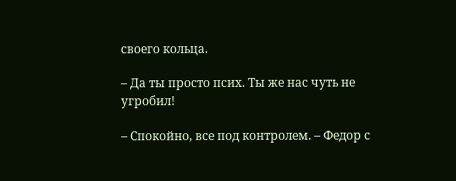своего кольца.

– Да ты просто псих. Ты же нас чуть не угробил!

– Спокойно, все под контролем. – Федор с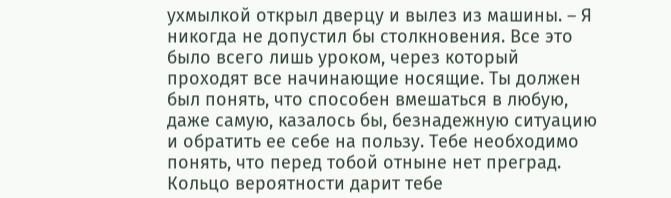ухмылкой открыл дверцу и вылез из машины. – Я никогда не допустил бы столкновения. Все это было всего лишь уроком, через который проходят все начинающие носящие. Ты должен был понять, что способен вмешаться в любую, даже самую, казалось бы, безнадежную ситуацию и обратить ее себе на пользу. Тебе необходимо понять, что перед тобой отныне нет преград. Кольцо вероятности дарит тебе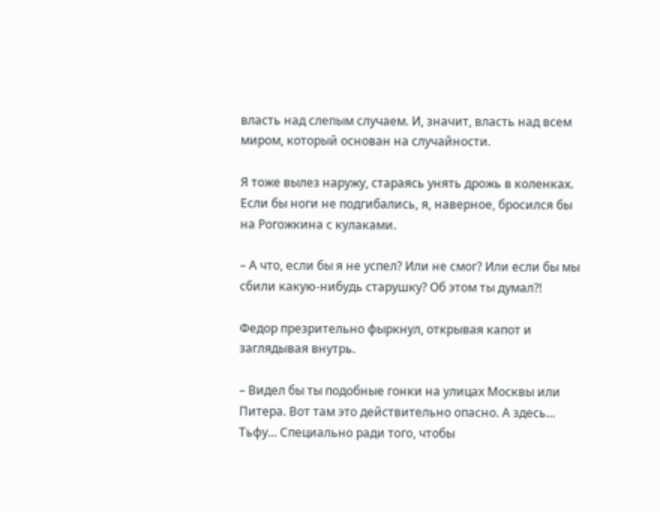власть над слепым случаем. И, значит, власть над всем миром, который основан на случайности.

Я тоже вылез наружу, стараясь унять дрожь в коленках. Если бы ноги не подгибались, я, наверное, бросился бы на Рогожкина с кулаками.

– А что, если бы я не успел? Или не смог? Или если бы мы сбили какую-нибудь старушку? Об этом ты думал?!

Федор презрительно фыркнул, открывая капот и заглядывая внутрь.

– Видел бы ты подобные гонки на улицах Москвы или Питера. Вот там это действительно опасно. А здесь... Тьфу... Специально ради того, чтобы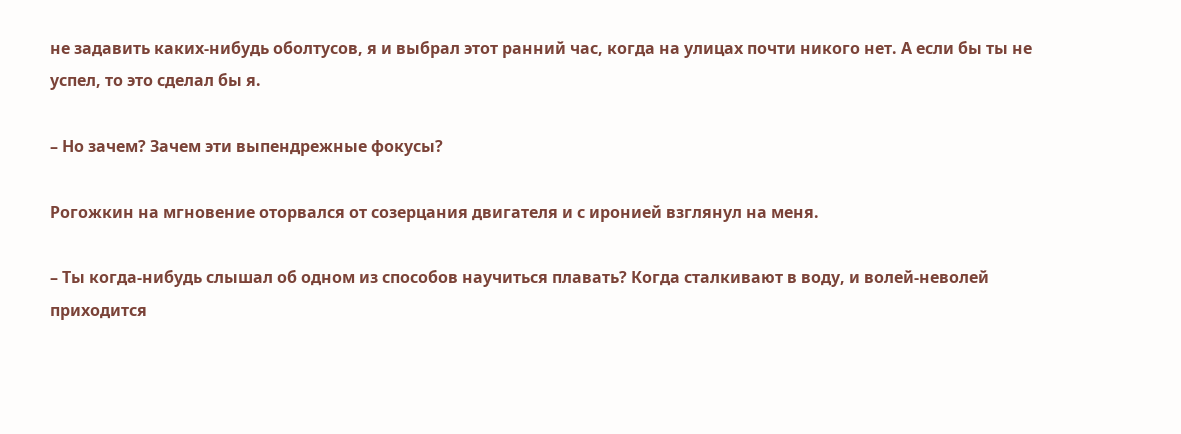не задавить каких-нибудь оболтусов, я и выбрал этот ранний час, когда на улицах почти никого нет. А если бы ты не успел, то это сделал бы я.

– Но зачем? Зачем эти выпендрежные фокусы?

Рогожкин на мгновение оторвался от созерцания двигателя и с иронией взглянул на меня.

– Ты когда-нибудь слышал об одном из способов научиться плавать? Когда сталкивают в воду, и волей-неволей приходится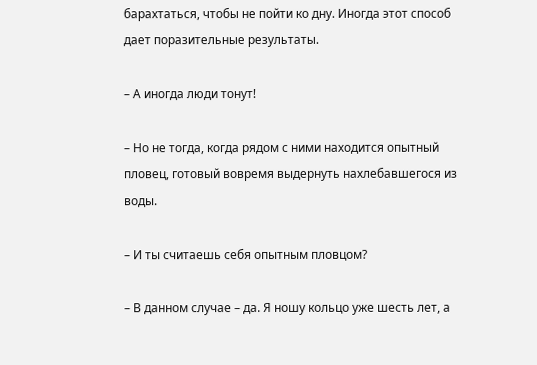барахтаться, чтобы не пойти ко дну. Иногда этот способ дает поразительные результаты.

– А иногда люди тонут!

– Но не тогда, когда рядом с ними находится опытный пловец, готовый вовремя выдернуть нахлебавшегося из воды.

– И ты считаешь себя опытным пловцом?

– В данном случае – да. Я ношу кольцо уже шесть лет, а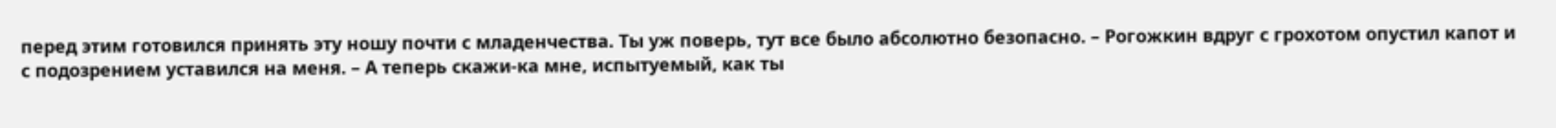перед этим готовился принять эту ношу почти с младенчества. Ты уж поверь, тут все было абсолютно безопасно. – Рогожкин вдруг с грохотом опустил капот и с подозрением уставился на меня. – А теперь скажи-ка мне, испытуемый, как ты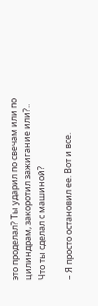это проделал? Ты ударил по свечам или по цилиндрам, закоротил зажигание или?.. Что ты сделал с машиной?

– Я просто остановил ее. Вот и все.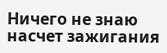Ничего не знаю насчет зажигания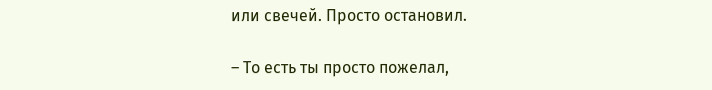или свечей. Просто остановил.

– То есть ты просто пожелал,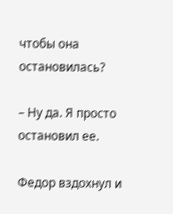чтобы она остановилась?

– Ну да. Я просто остановил ее.

Федор вздохнул и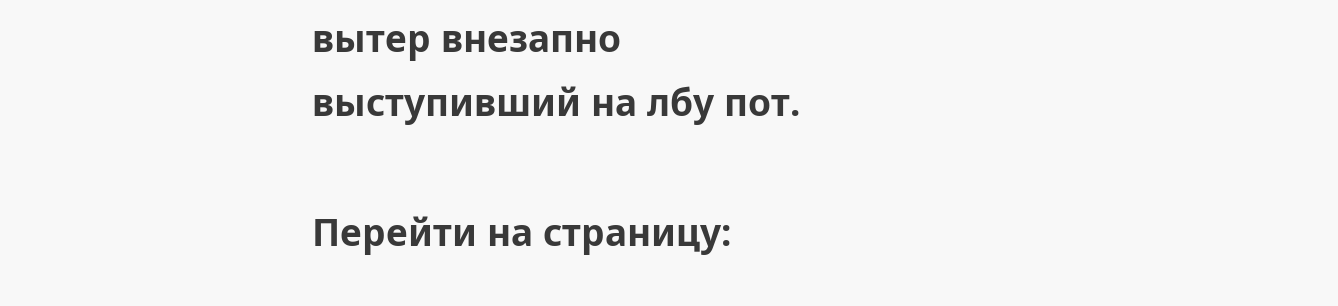вытер внезапно выступивший на лбу пот.

Перейти на страницу: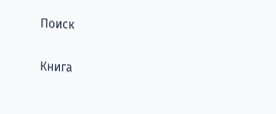Поиск

Книга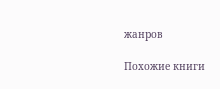жанров

Похожие книги